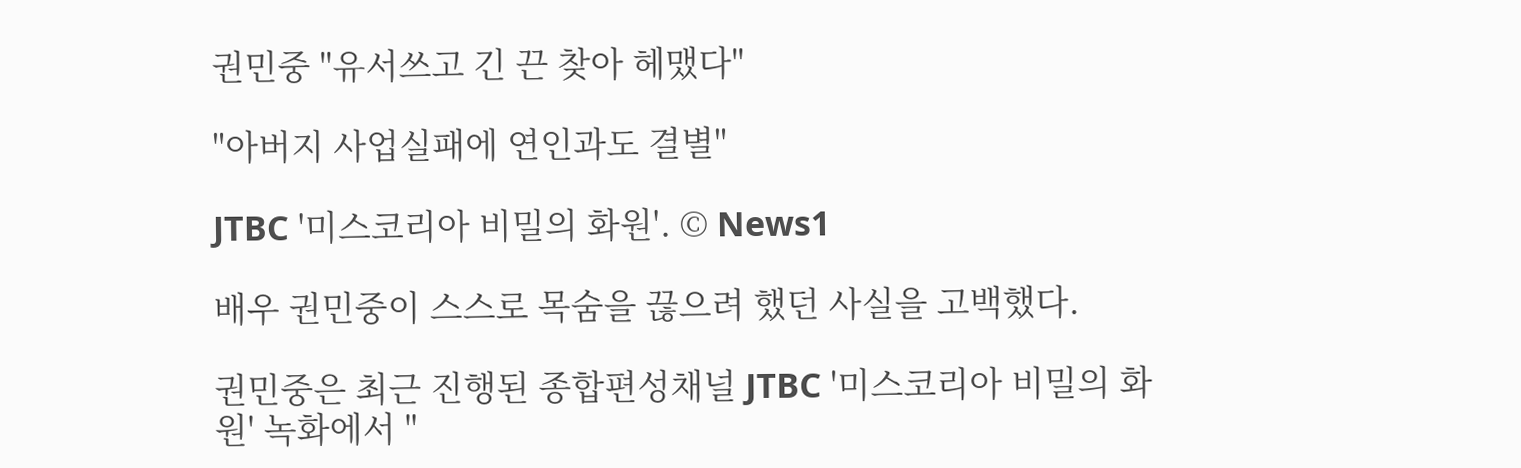권민중 "유서쓰고 긴 끈 찾아 헤맸다"

"아버지 사업실패에 연인과도 결별"

JTBC '미스코리아 비밀의 화원'. © News1

배우 권민중이 스스로 목숨을 끊으려 했던 사실을 고백했다.

권민중은 최근 진행된 종합편성채널 JTBC '미스코리아 비밀의 화원' 녹화에서 "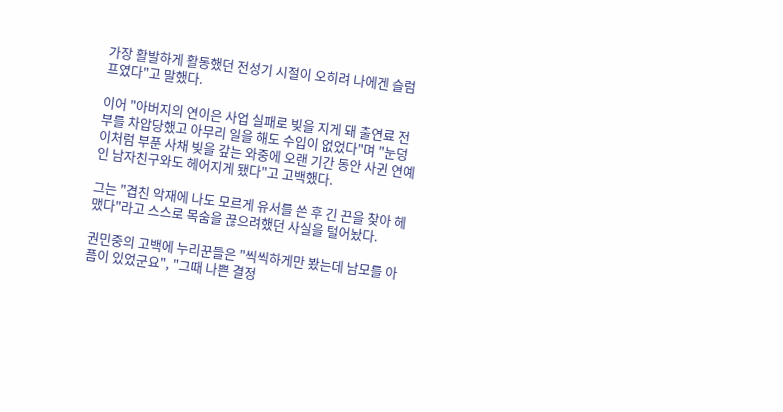가장 활발하게 활동했던 전성기 시절이 오히려 나에겐 슬럼프였다"고 말했다.

이어 "아버지의 연이은 사업 실패로 빚을 지게 돼 출연료 전부를 차압당했고 아무리 일을 해도 수입이 없었다"며 "눈덩이처럼 부푼 사채 빚을 갚는 와중에 오랜 기간 동안 사귄 연예인 남자친구와도 헤어지게 됐다"고 고백했다.

그는 "겹친 악재에 나도 모르게 유서를 쓴 후 긴 끈을 찾아 헤맸다"라고 스스로 목숨을 끊으려했던 사실을 털어놨다.

권민중의 고백에 누리꾼들은 "씩씩하게만 봤는데 남모를 아픔이 있었군요", "그때 나쁜 결정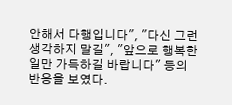안해서 다행입니다", "다신 그런 생각하지 말길", "앞으로 행복한 일만 가득하길 바랍니다" 등의 반응을 보였다.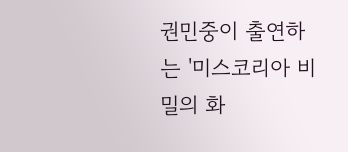권민중이 출연하는 '미스코리아 비밀의 화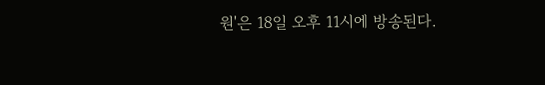원'은 18일 오후 11시에 방송된다.